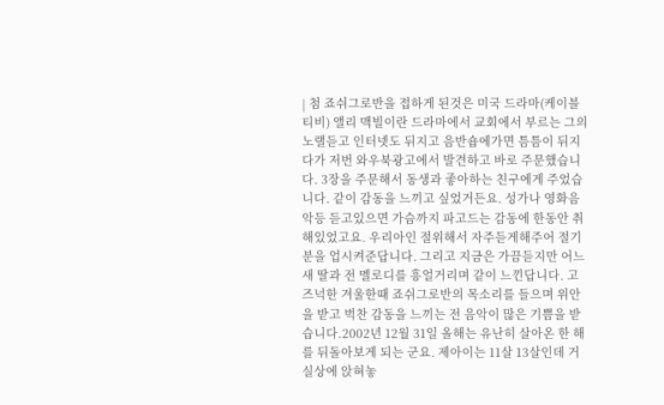| 첨 죠쉬그로반을 접하게 된것은 미국 드라마(케이블티비) 앨리 맥빌이란 드라마에서 교회에서 부르는 그의 노랠듣고 인터넷도 뒤지고 음반숍에가면 틈틈이 뒤지다가 저번 와우북광고에서 발견하고 바로 주문했습니다. 3장을 주문해서 동생과 좋아하는 친구에게 주었습니다. 같이 감동을 느끼고 싶었거든요. 성가나 영화음악등 듣고있으면 가슴까지 파고드는 감동에 한동안 취해있었고요. 우리아인 절위해서 자주듣게해주어 절기분을 업시켜준답니다. 그리고 지금은 가끔듣지만 어느새 딸과 전 멜로디를 흥얼거리며 같이 느낀답니다. 고즈넉한 겨울한때 죠쉬그로반의 목소리를 들으며 위안을 받고 벅찬 감동을 느끼는 전 음악이 많은 기쁨을 받습니다.2002년 12월 31일 올해는 유난히 살아온 한 해를 뒤돌아보게 되는 군요. 제아이는 11살 13살인데 거실상에 앉혀놓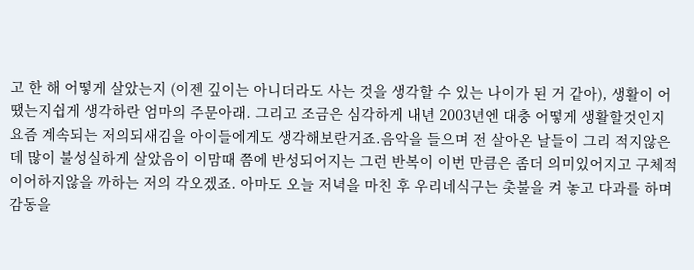고 한 해 어떻게 살았는지 (이젠 깊이는 아니더라도 사는 것을 생각할 수 있는 나이가 된 거 같아), 생활이 어땠는지쉽게 생각하란 엄마의 주문아래. 그리고 조금은 심각하게 내년 2003년엔 대충 어떻게 생활할것인지 요즘 계속되는 저의되새김을 아이들에게도 생각해보란거죠.음악을 들으며 전 살아온 날들이 그리 적지않은데 많이 불성실하게 살았음이 이맘때 쯤에 반성되어지는 그런 반복이 이번 만큼은 좀더 의미있어지고 구체적이어하지않을 까하는 저의 각오겠죠. 아마도 오늘 저녁을 마친 후 우리네식구는 촛불을 켜 놓고 다과를 하며 감동을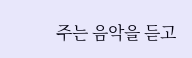주는 음악을 듣고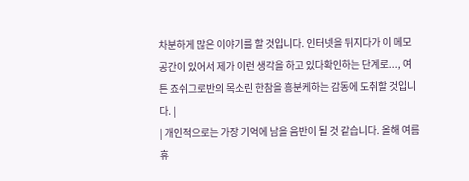차분하게 많은 이야기를 할 것입니다. 인터넷을 뒤지다가 이 메모공간이 있어서 제가 이런 생각을 하고 있다확인하는 단계로..., 여튼 죠쉬그로반의 목소린 한참을 흥분케하는 감동에 도취할 것입니다. |
| 개인적으로는 가장 기억에 남을 음반이 될 것 같습니다. 올해 여름 휴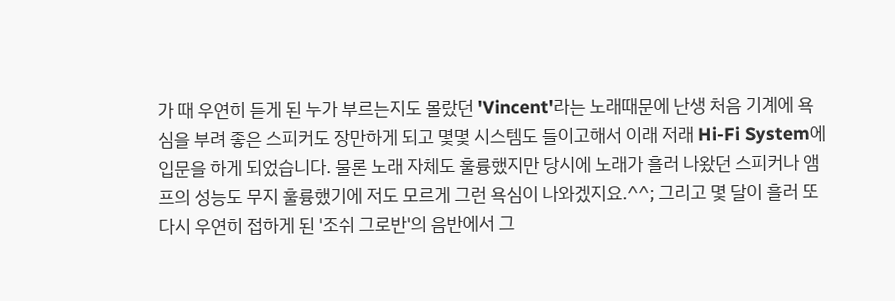가 때 우연히 듣게 된 누가 부르는지도 몰랐던 'Vincent'라는 노래때문에 난생 처음 기계에 욕심을 부려 좋은 스피커도 장만하게 되고 몇몇 시스템도 들이고해서 이래 저래 Hi-Fi System에 입문을 하게 되었습니다. 물론 노래 자체도 훌륭했지만 당시에 노래가 흘러 나왔던 스피커나 앰프의 성능도 무지 훌륭했기에 저도 모르게 그런 욕심이 나와겠지요.^^; 그리고 몇 달이 흘러 또다시 우연히 접하게 된 '조쉬 그로반'의 음반에서 그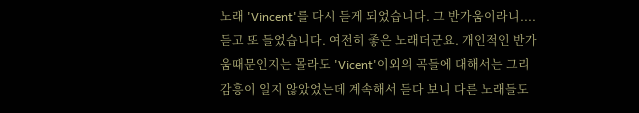노래 'Vincent'를 다시 듣게 되었습니다. 그 반가움이라니.... 듣고 또 들었습니다. 여전히 좋은 노래더군요. 개인적인 반가움때문인지는 몰라도 'Vicent'이외의 곡들에 대해서는 그리 감흥이 일지 않았었는데 계속해서 듣다 보니 다른 노래들도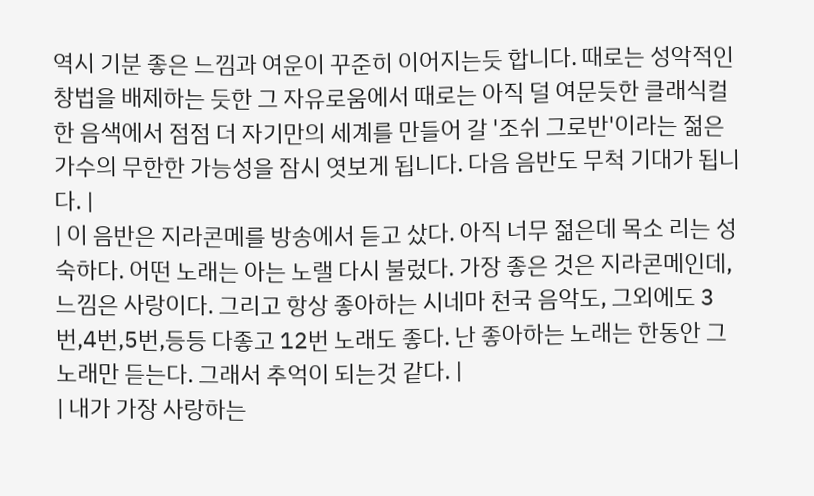역시 기분 좋은 느낌과 여운이 꾸준히 이어지는듯 합니다. 때로는 성악적인 창법을 배제하는 듯한 그 자유로움에서 때로는 아직 덜 여문듯한 클래식컬한 음색에서 점점 더 자기만의 세계를 만들어 갈 '조쉬 그로반'이라는 젊은 가수의 무한한 가능성을 잠시 엿보게 됩니다. 다음 음반도 무척 기대가 됩니다. |
| 이 음반은 지라콘메를 방송에서 듣고 샀다. 아직 너무 젊은데 목소 리는 성숙하다. 어떤 노래는 아는 노랠 다시 불렀다. 가장 좋은 것은 지라콘메인데, 느낌은 사랑이다. 그리고 항상 좋아하는 시네마 천국 음악도, 그외에도 3번,4번,5번,등등 다좋고 12번 노래도 좋다. 난 좋아하는 노래는 한동안 그 노래만 듣는다. 그래서 추억이 되는것 같다. |
| 내가 가장 사랑하는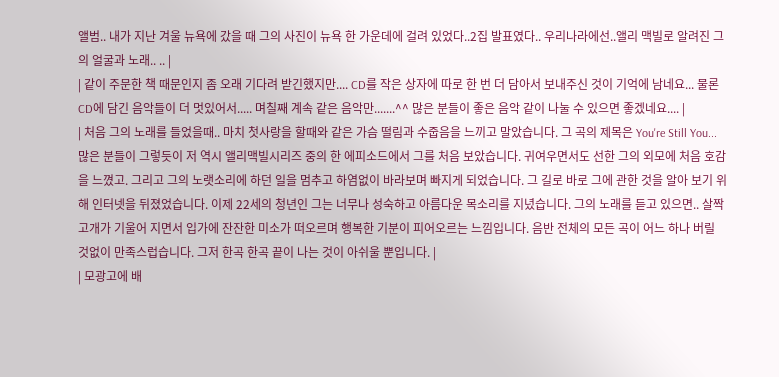앨범.. 내가 지난 겨울 뉴욕에 갔을 때 그의 사진이 뉴욕 한 가운데에 걸려 있었다..2집 발표였다.. 우리나라에선..앨리 맥빌로 알려진 그의 얼굴과 노래.. .. |
| 같이 주문한 책 때문인지 좀 오래 기다려 받긴했지만.... CD를 작은 상자에 따로 한 번 더 담아서 보내주신 것이 기억에 남네요... 물론 CD에 담긴 음악들이 더 멋있어서..... 며칠째 계속 같은 음악만.......^^ 많은 분들이 좋은 음악 같이 나눌 수 있으면 좋겠네요.... |
| 처음 그의 노래를 들었을때.. 마치 첫사랑을 할때와 같은 가슴 떨림과 수줍음을 느끼고 말았습니다. 그 곡의 제목은 You're Still You... 많은 분들이 그렇듯이 저 역시 앨리맥빌시리즈 중의 한 에피소드에서 그를 처음 보았습니다. 귀여우면서도 선한 그의 외모에 처음 호감을 느꼈고. 그리고 그의 노랫소리에 하던 일을 멈추고 하염없이 바라보며 빠지게 되었습니다. 그 길로 바로 그에 관한 것을 알아 보기 위해 인터넷을 뒤졌었습니다. 이제 22세의 청년인 그는 너무나 성숙하고 아름다운 목소리를 지녔습니다. 그의 노래를 듣고 있으면.. 살짝 고개가 기울어 지면서 입가에 잔잔한 미소가 떠오르며 행복한 기분이 피어오르는 느낌입니다. 음반 전체의 모든 곡이 어느 하나 버릴 것없이 만족스럽습니다. 그저 한곡 한곡 끝이 나는 것이 아쉬울 뿐입니다. |
| 모광고에 배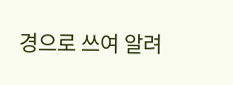경으로 쓰여 알려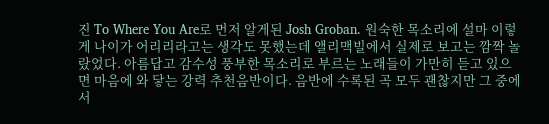진 To Where You Are로 먼저 알게된 Josh Groban. 원숙한 목소리에 설마 이렇게 나이가 어리리라고는 생각도 못했는데 앨리맥빌에서 실제로 보고는 깜짝 놀랐었다. 아름답고 감수성 풍부한 목소리로 부르는 노래들이 가만히 듣고 있으면 마음에 와 닿는 강력 추천음반이다. 음반에 수록된 곡 모두 괜찮지만 그 중에서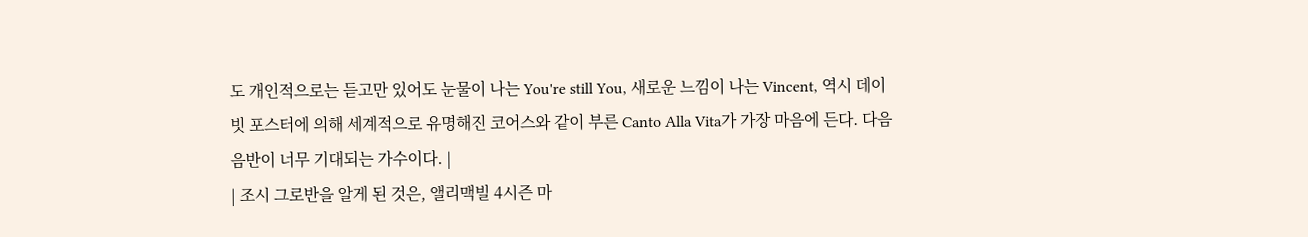도 개인적으로는 듣고만 있어도 눈물이 나는 You're still You, 새로운 느낌이 나는 Vincent, 역시 데이빗 포스터에 의해 세계적으로 유명해진 코어스와 같이 부른 Canto Alla Vita가 가장 마음에 든다. 다음 음반이 너무 기대되는 가수이다. |
| 조시 그로반을 알게 된 것은, 앨리맥빌 4시즌 마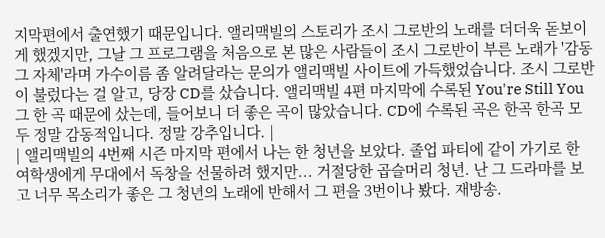지막편에서 출연했기 때문입니다. 앨리맥빌의 스토리가 조시 그로반의 노래를 더더욱 돋보이게 했겠지만, 그날 그 프로그램을 처음으로 본 많은 사람들이 조시 그로반이 부른 노래가 '감동 그 자체'라며 가수이름 좀 알려달라는 문의가 앨리맥빌 사이트에 가득했었습니다. 조시 그로반이 불렀다는 걸 알고, 당장 CD를 샀습니다. 앨리맥빌 4편 마지막에 수록된 You're Still You 그 한 곡 때문에 샀는데, 들어보니 더 좋은 곡이 많았습니다. CD에 수록된 곡은 한곡 한곡 모두 정말 감동적입니다. 정말 강추입니다. |
| 앨리맥빌의 4번째 시즌 마지막 편에서 나는 한 청년을 보았다. 졸업 파티에 같이 가기로 한 여학생에게 무대에서 독창을 선물하려 했지만... 거절당한 곱슬머리 청년. 난 그 드라마를 보고 너무 목소리가 좋은 그 청년의 노래에 반해서 그 편을 3번이나 봤다. 재방송.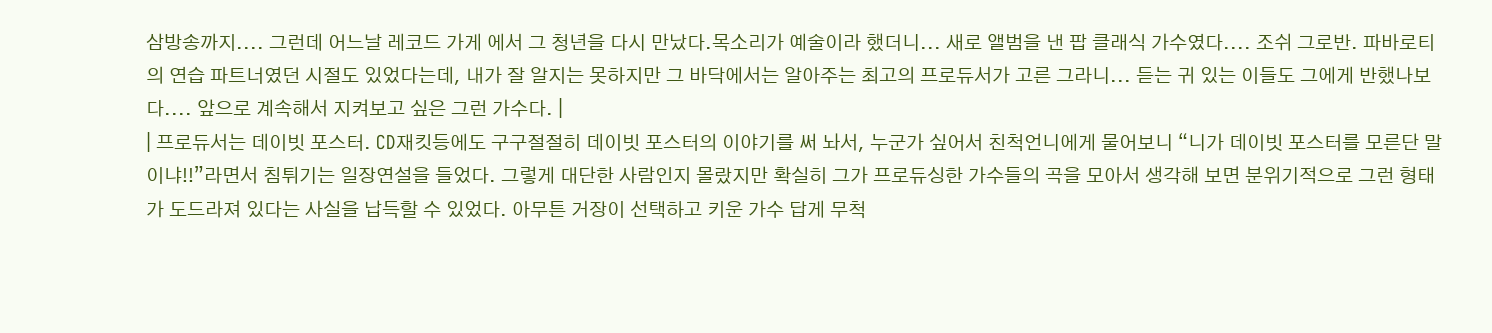삼방송까지.... 그런데 어느날 레코드 가게 에서 그 청년을 다시 만났다.목소리가 예술이라 했더니... 새로 앨범을 낸 팝 클래식 가수였다.... 조쉬 그로반. 파바로티의 연습 파트너였던 시절도 있었다는데, 내가 잘 알지는 못하지만 그 바닥에서는 알아주는 최고의 프로듀서가 고른 그라니... 듣는 귀 있는 이들도 그에게 반했나보다.... 앞으로 계속해서 지켜보고 싶은 그런 가수다. |
| 프로듀서는 데이빗 포스터. CD재킷등에도 구구절절히 데이빗 포스터의 이야기를 써 놔서, 누군가 싶어서 친척언니에게 물어보니 “니가 데이빗 포스터를 모른단 말이냐!!”라면서 침튀기는 일장연설을 들었다. 그렇게 대단한 사람인지 몰랐지만 확실히 그가 프로듀싱한 가수들의 곡을 모아서 생각해 보면 분위기적으로 그런 형태가 도드라져 있다는 사실을 납득할 수 있었다. 아무튼 거장이 선택하고 키운 가수 답게 무척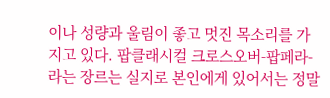이나 성량과 울림이 좋고 멋진 목소리를 가지고 있다. 팝클래시컬 크로스오버-팝페라-라는 장르는 실지로 본인에게 있어서는 정말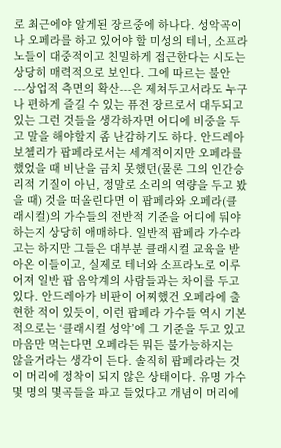로 최근에야 알게된 장르중에 하나다. 성악곡이나 오페라를 하고 있어야 할 미성의 테너, 소프라노들이 대중적이고 친밀하게 접근한다는 시도는 상당히 매력적으로 보인다. 그에 따르는 불안---상업적 측면의 확산---은 제쳐두고서라도 누구나 편하게 즐길 수 있는 퓨전 장르로서 대두되고 있는 그런 것들을 생각하자면 어디에 비중을 두고 말을 해야할지 좀 난감하기도 하다. 안드레아 보첼리가 팝페라로서는 세계적이지만 오페라를 했었을 때 비난을 금치 못했던(물론 그의 인간승리적 기질이 아닌, 정말로 소리의 역량을 두고 봤을 때) 것을 떠올린다면 이 팝페라와 오페라(클래시컬)의 가수들의 전반적 기준을 어디에 둬야 하는지 상당히 애매하다. 일반적 팝페라 가수라고는 하지만 그들은 대부분 클래시컬 교육을 받아온 이들이고, 실제로 테너와 소프라노로 이루어져 일반 팝 음악계의 사람들과는 차이를 두고 있다. 안드레아가 비판이 어찌했건 오페라에 출현한 적이 있듯이, 이런 팝페라 가수들 역시 기본적으로는 ‘클래시컬 성악’에 그 기준을 두고 있고 마음만 먹는다면 오페라든 뭐든 불가능하지는 않을거라는 생각이 든다. 솔직히 팝페라라는 것이 머리에 정착이 되지 않은 상태이다. 유명 가수 몇 명의 몇곡들을 파고 들었다고 개념이 머리에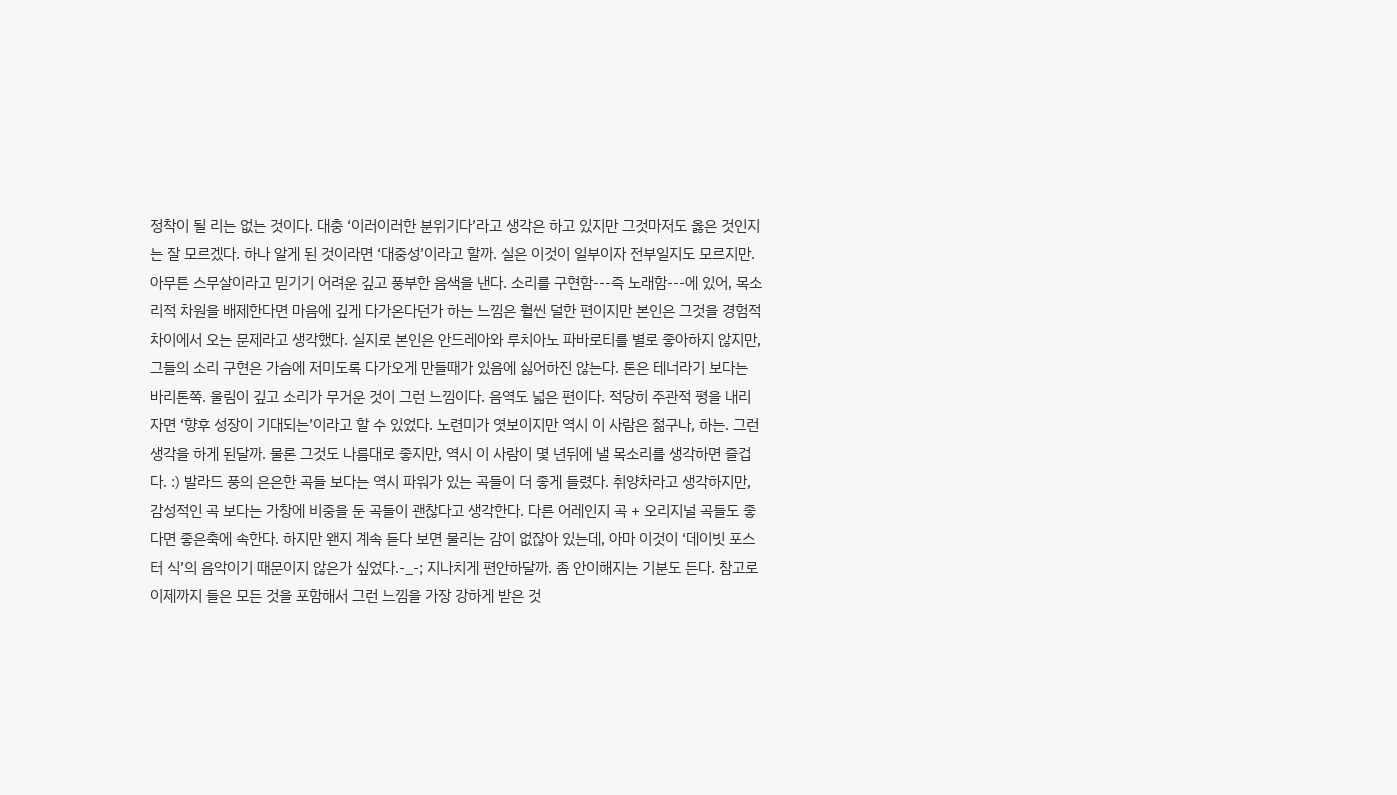정착이 될 리는 없는 것이다. 대충 ‘이러이러한 분위기다’라고 생각은 하고 있지만 그것마저도 옳은 것인지는 잘 모르겠다. 하나 알게 된 것이라면 ‘대중성’이라고 할까. 실은 이것이 일부이자 전부일지도 모르지만. 아무튼 스무살이라고 믿기기 어려운 깊고 풍부한 음색을 낸다. 소리를 구현함---즉 노래함---에 있어, 목소리적 차원을 배제한다면 마음에 깊게 다가온다던가 하는 느낌은 훨씬 덜한 편이지만 본인은 그것을 경험적 차이에서 오는 문제라고 생각했다. 실지로 본인은 안드레아와 루치아노 파바로티를 별로 좋아하지 않지만, 그들의 소리 구현은 가슴에 저미도록 다가오게 만들때가 있음에 싫어하진 않는다. 톤은 테너라기 보다는 바리톤쪽. 울림이 깊고 소리가 무거운 것이 그런 느낌이다. 음역도 넓은 편이다. 적당히 주관적 평을 내리자면 ‘향후 성장이 기대되는’이라고 할 수 있었다. 노련미가 엿보이지만 역시 이 사람은 젊구나, 하는. 그런 생각을 하게 된달까. 물론 그것도 나름대로 좋지만, 역시 이 사람이 몇 년뒤에 낼 목소리를 생각하면 즐겁다. :) 발라드 풍의 은은한 곡들 보다는 역시 파워가 있는 곡들이 더 좋게 들렸다. 취양차라고 생각하지만, 감성적인 곡 보다는 가창에 비중을 둔 곡들이 괜찮다고 생각한다. 다른 어레인지 곡 + 오리지널 곡들도 좋다면 좋은축에 속한다. 하지만 왠지 계속 듣다 보면 물리는 감이 없잖아 있는데, 아마 이것이 ‘데이빗 포스터 식’의 음악이기 때문이지 않은가 싶었다.-_-; 지나치게 편안하달까. 좀 안이해지는 기분도 든다. 참고로 이제까지 들은 모든 것을 포함해서 그런 느낌을 가장 강하게 받은 것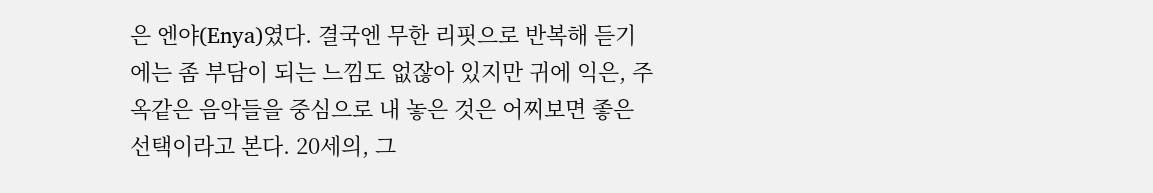은 엔야(Enya)였다. 결국엔 무한 리핏으로 반복해 듣기에는 좀 부담이 되는 느낌도 없잖아 있지만 귀에 익은, 주옥같은 음악들을 중심으로 내 놓은 것은 어찌보면 좋은 선택이라고 본다. 20세의, 그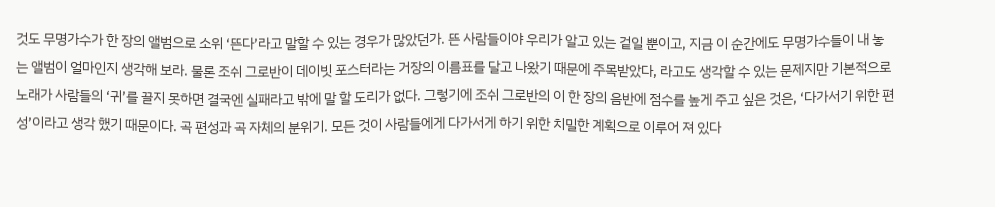것도 무명가수가 한 장의 앨범으로 소위 ‘뜬다’라고 말할 수 있는 경우가 많았던가. 뜬 사람들이야 우리가 알고 있는 겉일 뿐이고, 지금 이 순간에도 무명가수들이 내 놓는 앨범이 얼마인지 생각해 보라. 물론 조쉬 그로반이 데이빗 포스터라는 거장의 이름표를 달고 나왔기 때문에 주목받았다, 라고도 생각할 수 있는 문제지만 기본적으로 노래가 사람들의 ‘귀’를 끌지 못하면 결국엔 실패라고 밖에 말 할 도리가 없다. 그렇기에 조쉬 그로반의 이 한 장의 음반에 점수를 높게 주고 싶은 것은, ‘다가서기 위한 편성’이라고 생각 했기 때문이다. 곡 편성과 곡 자체의 분위기. 모든 것이 사람들에게 다가서게 하기 위한 치밀한 계획으로 이루어 져 있다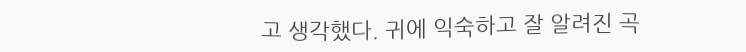고 생각했다. 귀에 익숙하고 잘 알려진 곡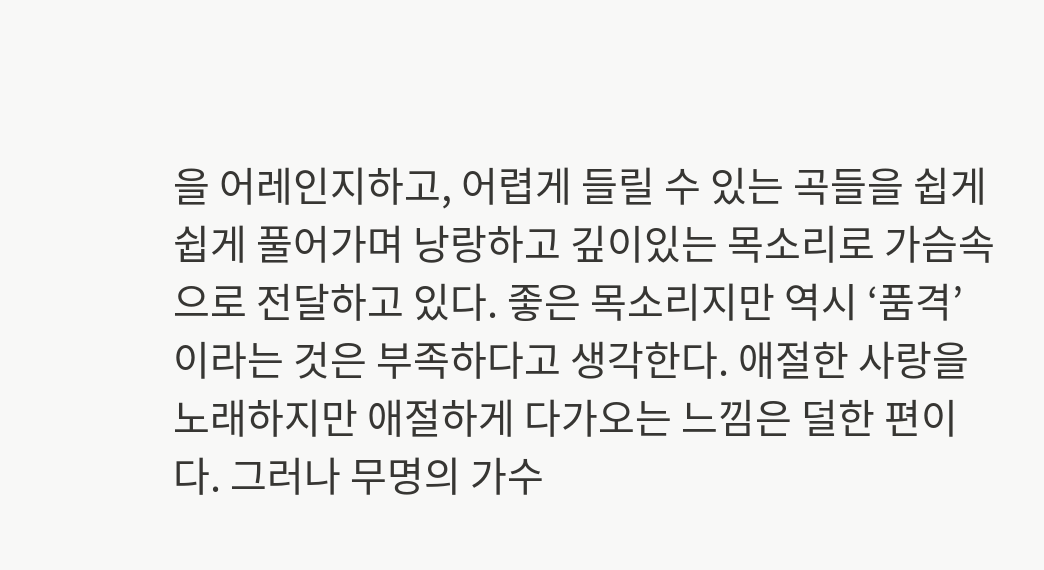을 어레인지하고, 어렵게 들릴 수 있는 곡들을 쉽게 쉽게 풀어가며 낭랑하고 깊이있는 목소리로 가슴속으로 전달하고 있다. 좋은 목소리지만 역시 ‘품격’이라는 것은 부족하다고 생각한다. 애절한 사랑을 노래하지만 애절하게 다가오는 느낌은 덜한 편이다. 그러나 무명의 가수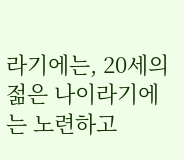라기에는, 20세의 젊은 나이라기에는 노련하고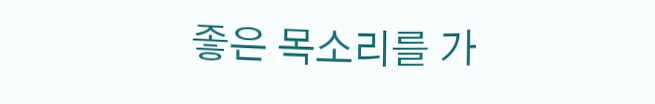좋은 목소리를 가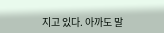지고 있다. 아까도 말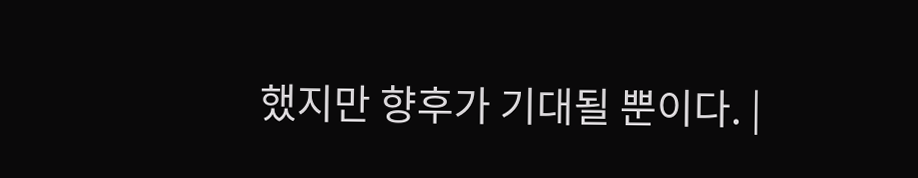했지만 향후가 기대될 뿐이다. |